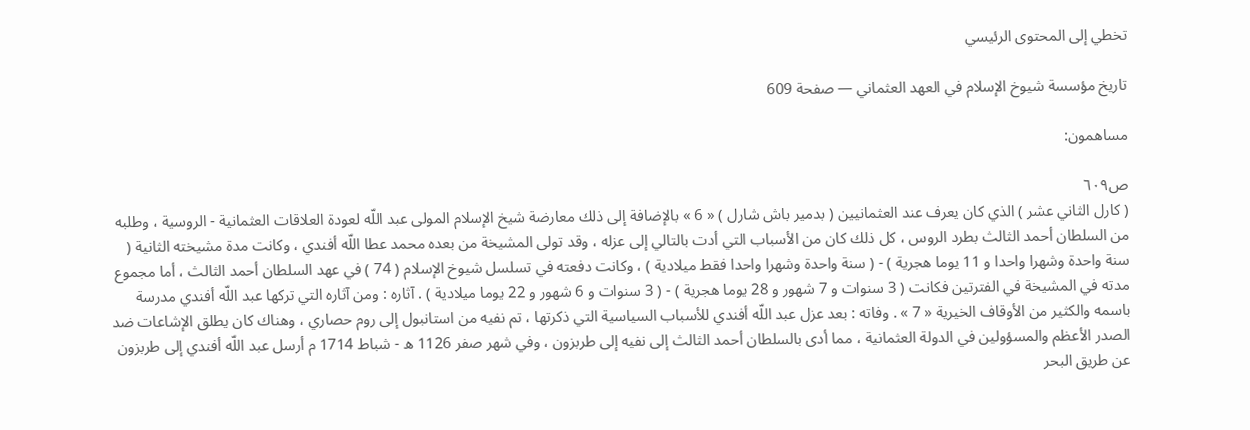تخطي إلى المحتوى الرئيسي

تاريخ مؤسسة شيوخ الإسلام في العهد العثماني — صفحة 609

مساهمون:

ص٦٠٩
( كارل الثاني عشر ) الذي كان يعرف عند العثمانيين ( بدمير باش شارل ) « 6 » بالإضافة إلى ذلك معارضة شيخ الإسلام المولى عبد اللّه لعودة العلاقات العثمانية - الروسية ، وطلبه من السلطان أحمد الثالث بطرد الروس ، كل ذلك كان من الأسباب التي أدت بالتالي إلى عزله ، وقد تولى المشيخة من بعده محمد عطا اللّه أفندي ، وكانت مدة مشيخته الثانية ( سنة واحدة وشهرا واحدا و 11 يوما هجرية ) - ( سنة واحدة وشهرا واحدا فقط ميلادية ) ، وكانت دفعته في تسلسل شيوخ الإسلام ( 74 ) في عهد السلطان أحمد الثالث ، أما مجموع مدته في المشيخة في الفترتين فكانت ( 3 سنوات و 7 شهور و 28 يوما هجرية ) - ( 3 سنوات و 6 شهور و 22 يوما ميلادية ) . آثاره : ومن آثاره التي تركها عبد اللّه أفندي مدرسة باسمه والكثير من الأوقاف الخيرية « 7 » . وفاته : بعد عزل عبد اللّه أفندي للأسباب السياسية التي ذكرتها ، تم نفيه من استانبول إلى روم حصاري ، وهناك كان يطلق الإشاعات ضد الصدر الأعظم والمسؤولين في الدولة العثمانية ، مما أدى بالسلطان أحمد الثالث إلى نفيه إلى طربزون ، وفي شهر صفر 1126 ه - شباط 1714 م أرسل عبد اللّه أفندي إلى طربزون عن طريق البحر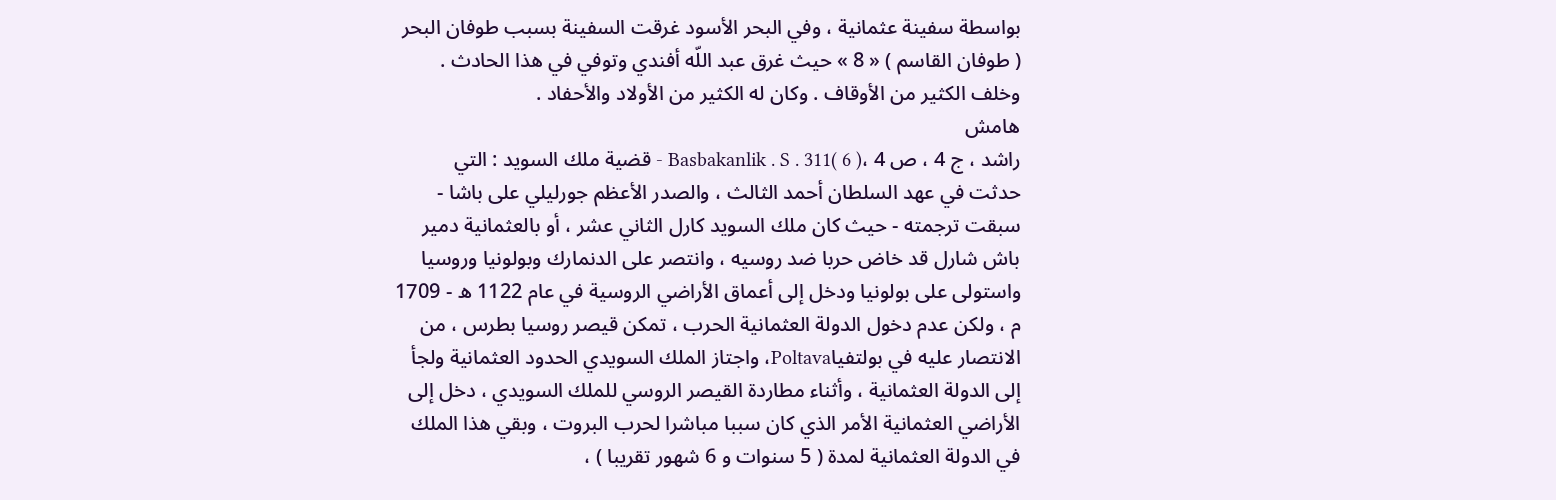بواسطة سفينة عثمانية ، وفي البحر الأسود غرقت السفينة بسبب طوفان البحر ( طوفان القاسم ) « 8 » حيث غرق عبد اللّه أفندي وتوفي في هذا الحادث . وخلف الكثير من الأوقاف . وكان له الكثير من الأولاد والأحفاد .
هامش
راشد ، ج 4 ، ص 4 ،Basbakanlik . S . 311( 6 ) - قضية ملك السويد : التي حدثت في عهد السلطان أحمد الثالث ، والصدر الأعظم جورليلي على باشا - سبقت ترجمته - حيث كان ملك السويد كارل الثاني عشر ، أو بالعثمانية دمير باش شارل قد خاض حربا ضد روسيه ، وانتصر على الدنمارك وبولونيا وروسيا واستولى على بولونيا ودخل إلى أعماق الأراضي الروسية في عام 1122 ه - 1709 م ، ولكن عدم دخول الدولة العثمانية الحرب ، تمكن قيصر روسيا بطرس ، من الانتصار عليه في بولتفياPoltava، واجتاز الملك السويدي الحدود العثمانية ولجأ إلى الدولة العثمانية ، وأثناء مطاردة القيصر الروسي للملك السويدي ، دخل إلى الأراضي العثمانية الأمر الذي كان سببا مباشرا لحرب البروت ، وبقي هذا الملك في الدولة العثمانية لمدة ( 5 سنوات و 6 شهور تقريبا ) ،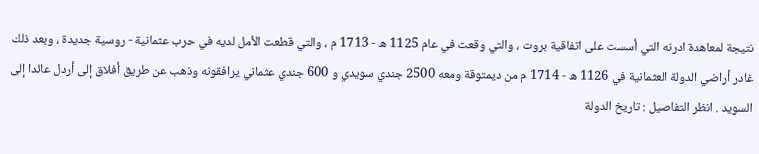نتيجة لمعاهدة ادرنه التي أسست على اتفاقية بروت ، والتي وقعت في عام 1125 ه - 1713 م ، والتي قطعت الأمل لديه في حرب عثمانية - روسية جديدة ، وبعد ذلك غادر أراضي الدولة العثمانية في 1126 ه - 1714 م من ديمتوقة ومعه 2500 جندي سويدي و 600 جندي عثماني يرافقونه وذهب عن طريق أفلاق إلى أردل عائدا إلى السويد . انظر التفاصيل : تاريخ الدولة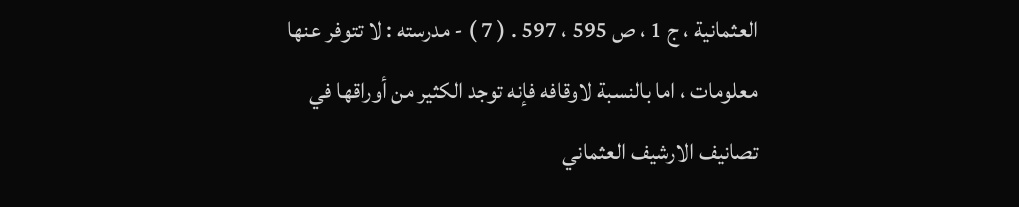العثمانية ، ج 1 ، ص 595 ، 597 . ( 7 ) - مدرسته : لا تتوفر عنها معلومات ، اما بالنسبة لاوقافه فإنه توجد الكثير من أوراقها في تصانيف الارشيف العثماني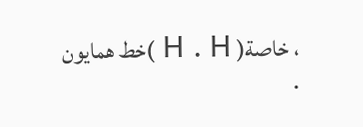، خاصة( H . H )خط همايون .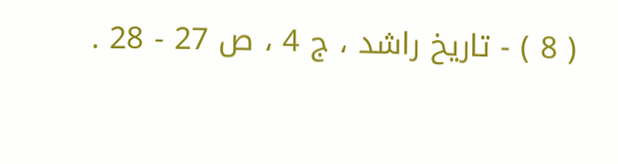( 8 ) - تاريخ راشد ، ج 4 ، ص 27 - 28 .